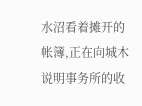水沼看着摊开的帐簿,正在向城木说明事务所的收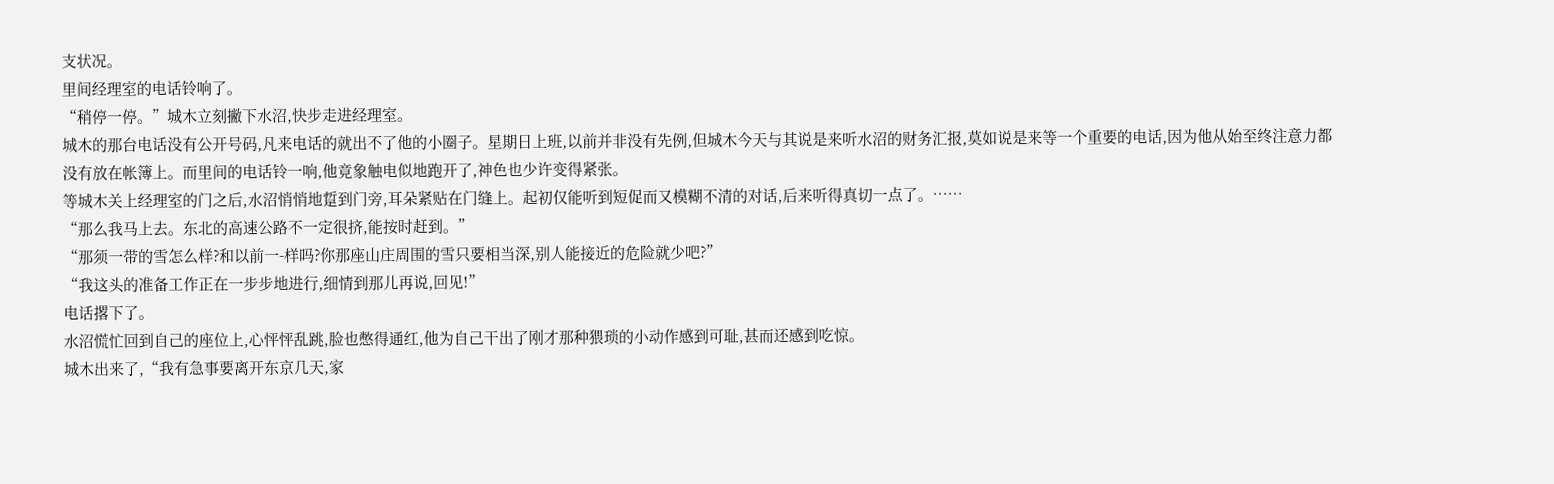支状况。
里间经理室的电话铃响了。
“稍停一停。”城木立刻撇下水沼,快步走进经理室。
城木的那台电话没有公开号码,凡来电话的就出不了他的小圈子。星期日上班,以前并非没有先例,但城木今天与其说是来听水沼的财务汇报,莫如说是来等一个重要的电话,因为他从始至终注意力都没有放在帐簿上。而里间的电话铃一响,他竟象触电似地跑开了,神色也少许变得紧张。
等城木关上经理室的门之后,水沼悄悄地踅到门旁,耳朵紧贴在门缝上。起初仅能听到短促而又模糊不清的对话,后来听得真切一点了。……
“那么我马上去。东北的高速公路不一定很挤,能按时赶到。”
“那须一带的雪怎么样?和以前一-样吗?你那座山庄周围的雪只要相当深,别人能接近的危险就少吧?”
“我这头的准备工作正在一步步地进行,细情到那儿再说,回见!”
电话撂下了。
水沼慌忙回到自己的座位上,心怦怦乱跳,脸也憋得通红,他为自己干出了刚才那种猥琐的小动作感到可耻,甚而还感到吃惊。
城木出来了,“我有急事要离开东京几天,家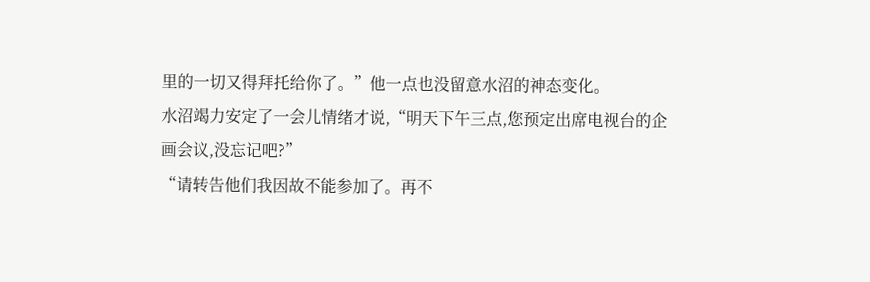里的一切又得拜托给你了。”他一点也没留意水沼的神态变化。
水沼竭力安定了一会儿情绪才说,“明天下午三点,您预定出席电视台的企画会议,没忘记吧?”
“请转告他们我因故不能参加了。再不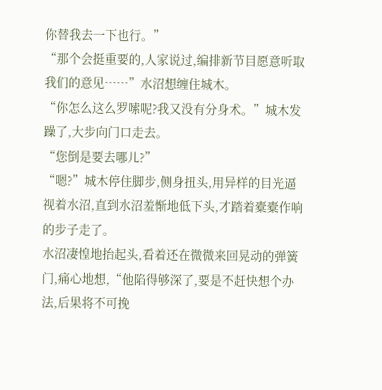你替我去一下也行。”
“那个会挺重要的,人家说过,编排新节目愿意听取我们的意见……”水沼想缠住城木。
“你怎么这么罗嗦呢?我又没有分身术。”城木发躁了,大步向门口走去。
“您倒是要去哪儿?”
“嗯?”城木停住脚步,侧身扭头,用异样的目光逼视着水沼,直到水沼羞惭地低下头,才踏着橐橐作响的步子走了。
水沼凄惶地抬起头,看着还在微微来回晃动的弹簧门,痛心地想,“他陷得够深了,要是不赶快想个办法,后果将不可挽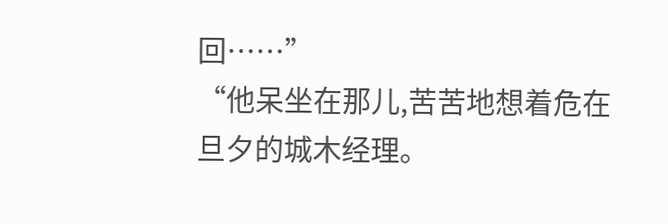回……”
“他呆坐在那儿,苦苦地想着危在旦夕的城木经理。